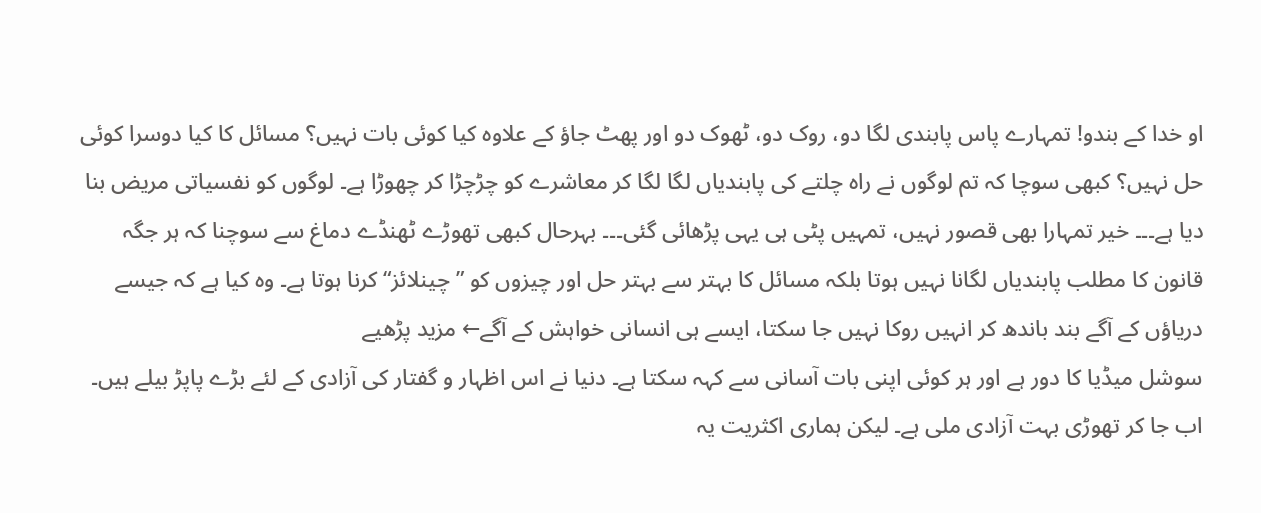او خدا کے بندو! تمہارے پاس پابندی لگا دو، روک دو، ٹھوک دو اور پھٹ جاؤ کے علاوہ کیا کوئی بات نہیں؟ مسائل کا کیا دوسرا کوئی حل نہیں؟ کبھی سوچا کہ تم لوگوں نے راہ چلتے کی پابندیاں لگا لگا کر معاشرے کو چڑچڑا کر چھوڑا ہے۔ لوگوں کو نفسیاتی مریض بنا دیا ہے۔۔۔ خیر تمہارا بھی قصور نہیں، تمہیں پٹی ہی یہی پڑھائی گئی۔۔۔ بہرحال کبھی تھوڑے ٹھنڈے دماغ سے سوچنا کہ ہر جگہ قانون کا مطلب پابندیاں لگانا نہیں ہوتا بلکہ مسائل کا بہتر سے بہتر حل اور چیزوں کو ”چینلائز“ کرنا ہوتا ہے۔ وہ کیا ہے کہ جیسے دریاؤں کے آگے بند باندھ کر انہیں روکا نہیں جا سکتا، ایسے ہی انسانی خواہش کے آگے← مزید پڑھیے
سوشل میڈیا کا دور ہے اور ہر کوئی اپنی بات آسانی سے کہہ سکتا ہے۔ دنیا نے اس اظہار و گفتار کی آزادی کے لئے بڑے پاپڑ بیلے ہیں۔ اب جا کر تھوڑی بہت آزادی ملی ہے۔ لیکن ہماری اکثریت یہ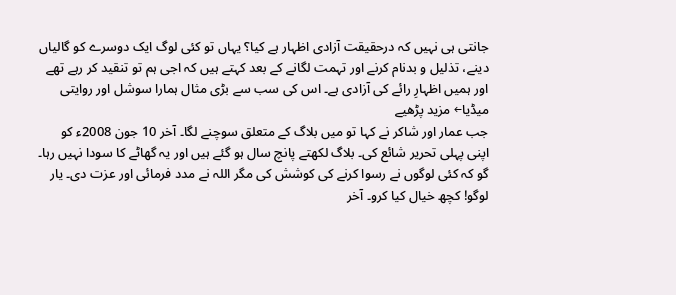جانتی ہی نہیں کہ درحقیقت آزادی اظہار ہے کیا؟ یہاں تو کئی لوگ ایک دوسرے کو گالیاں دینے، تذلیل و بدنام کرنے اور تہمت لگانے کے بعد کہتے ہیں کہ اجی ہم تو تنقید کر رہے تھے اور ہمیں اظہارِ رائے کی آزادی ہے۔ اس کی سب سے بڑی مثال ہمارا سوشل اور روایتی میڈیا← مزید پڑھیے
جب عمار اور شاکر نے کہا تو میں بلاگ کے متعلق سوچنے لگا۔ آخر 10 جون 2008ء کو اپنی پہلی تحریر شائع کی۔ بلاگ لکھتے پانچ سال ہو گئے ہیں اور یہ گھاٹے کا سودا نہیں رہا۔ گو کہ کئی لوگوں نے رسوا کرنے کی کوشش کی مگر اللہ نے مدد فرمائی اور عزت دی۔ یار لوگو! کچھ خیال کیا کرو۔ آخر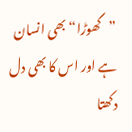”گھوڑا“ بھی انسان ہے اور اس کا بھی دل دکھتا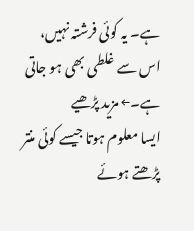ہے۔ یہ کوئی فرشتہ نہیں، اس سے غلطی بھی ہو جاتی ہے۔← مزید پڑھیے
ایسا معلوم ہوتا جیسے کوئی منتر پڑھتے ہوئے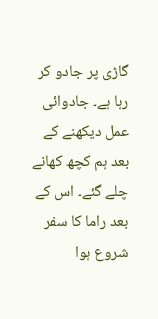گاڑی پر جادو کر رہا ہے۔ جادوائی عمل دیکھنے کے بعد ہم کچھ کھانے چلے گئے۔ اس کے بعد راما کا سفر شروع ہوا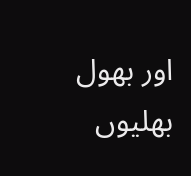اور بھول بھلیوں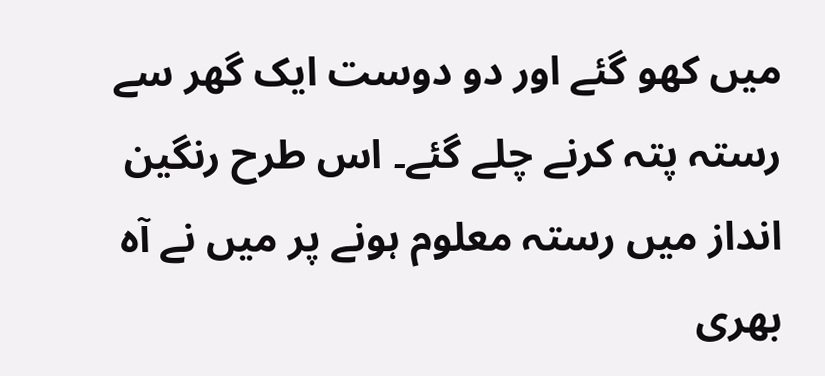میں کھو گئے اور دو دوست ایک گھر سے رستہ پتہ کرنے چلے گئے۔ اس طرح رنگین انداز میں رستہ معلوم ہونے پر میں نے آہ بھری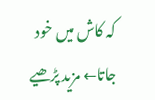کہ کاش میں خود جاتا← مزید پڑھیے